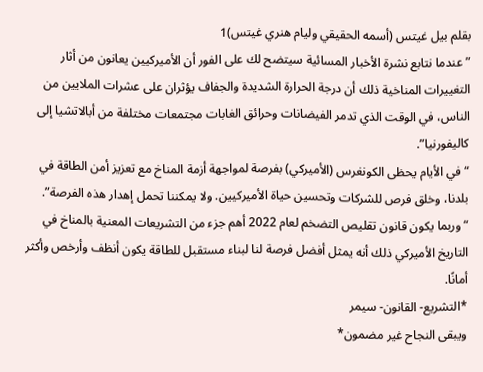بقلم بيل غيتس (أسمه الحقيقي وليام هنري غيتس)1
” عندما نتابع نشرة الأخبار المسائية سيتضح لك على الفور أن الأميركيين يعانون من أثار التغييرات المناخية ذلك أن درجة الحرارة الشديدة والجفاف يؤثران على عشرات الملايين من الناس، في الوقت الذي تدمر الفيضانات وحرائق الغابات مجتمعات مختلفة من أبالاتشيا إلى كاليفورنيا”.
“في الأيام يحظى الكونغرس (الأميركي) بفرصة لمواجهة أزمة المناخ مع تعزيز أمن الطاقة في بلدنا، وخلق فرص للشركات وتحسين حياة الأميركيين. ولا يمكننا تحمل إهدار هذه الفرصة”.
“وربما يكون قانون تقليص التضخم لعام 2022 أهم جزء من التشريعات المعنية بالمناخ في التاريخ الأميركي ذلك أنه يمثل أفضل فرصة لنا لبناء مستقبل للطاقة يكون أنظف وأرخص وأكثر أمانًا.
*التشريع- القانون- سيمر
ويبقى النجاح غير مضمون*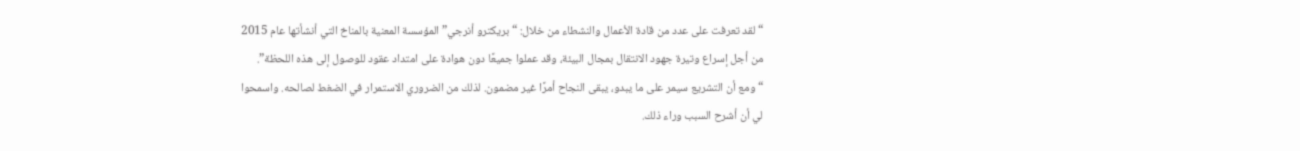“لقد تعرفت على عدد من قادة الأعمال والنشطاء من خلال: “بريكترو أنرجي” المؤسسة المعنية بالمناخ التي أنشأتها عام 2015 من أجل إسراع وتيرة جهود الانتقال بمجال البيئة، وقد عملوا جميعًا دون هوادة على امتداد عقود للوصول إلى هذه اللحظة”.
“ومع أن التشريع سيمر على ما يبدو، يبقى النجاح أمرًا غير مضمون. لذلك من الضروري الاستمرار في الضغط لصالحه. واسمحوا لي أن أشرح السبب وراء ذلك.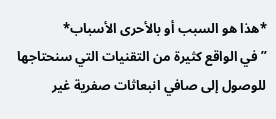*هذا هو السبب أو بالأحرى الأسباب*
” في الواقع كثيرة من التقنيات التي سنحتاجها للوصول إلى صافي انبعاثات صفرية غير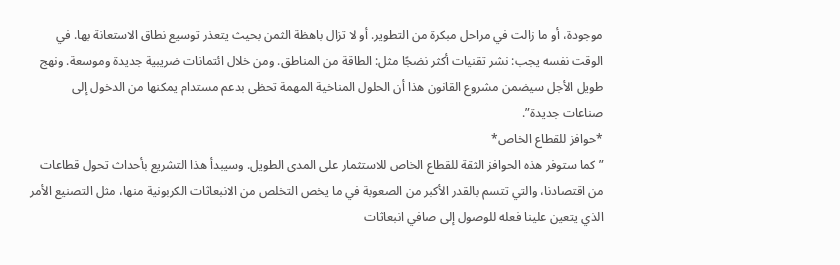موجودة، أو ما زالت في مراحل مبكرة من التطوير. أو لا تزال باهظة الثمن بحيث يتعذر توسيع نطاق الاستعانة بها. في الوقت نفسه يجب: نشر تقنيات أكثر نضجًا مثل: الطاقة من المناطق. ومن خلال ائتمانات ضريبية جديدة وموسعة. ونهج طويل الأجل سيضمن مشروع القانون هذا أن الحلول المناخية المهمة تحظى بدعم مستدام يمكنها من الدخول إلى صناعات جديدة”.
*حوافز للقطاع الخاص*
” كما ستوفر هذه الحوافز الثقة للقطاع الخاص للاستثمار على المدى الطويل. وسيبدأ هذا التشريع بأحداث تحول قطاعات من اقتصادنا، والتي تتسم بالقدر الأكبر من الصعوبة في ما يخص التخلص من الانبعاثات الكربونية منها، مثل التصنيع الأمر الذي يتعين علينا فعله للوصول إلى صافي انبعاثات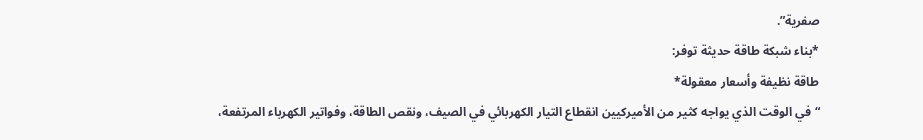صفرية”.
*بناء شبكة طاقة حديثة توفر:
طاقة نظيفة وأسعار معقولة*
“في الوقت الذي يواجه كثير من الأميركيين انقطاع التيار الكهربائي في الصيف، ونقص الطاقة، وفواتير الكهرباء المرتفعة،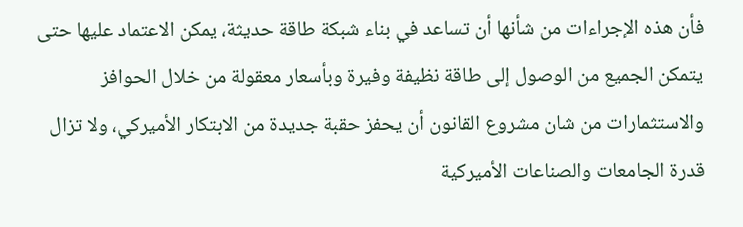فأن هذه الإجراءات من شأنها أن تساعد في بناء شبكة طاقة حديثة، يمكن الاعتماد عليها حتى يتمكن الجميع من الوصول إلى طاقة نظيفة وفيرة وبأسعار معقولة من خلال الحوافز والاستثمارات من شان مشروع القانون أن يحفز حقبة جديدة من الابتكار الأميركي، ولا تزال قدرة الجامعات والصناعات الأميركية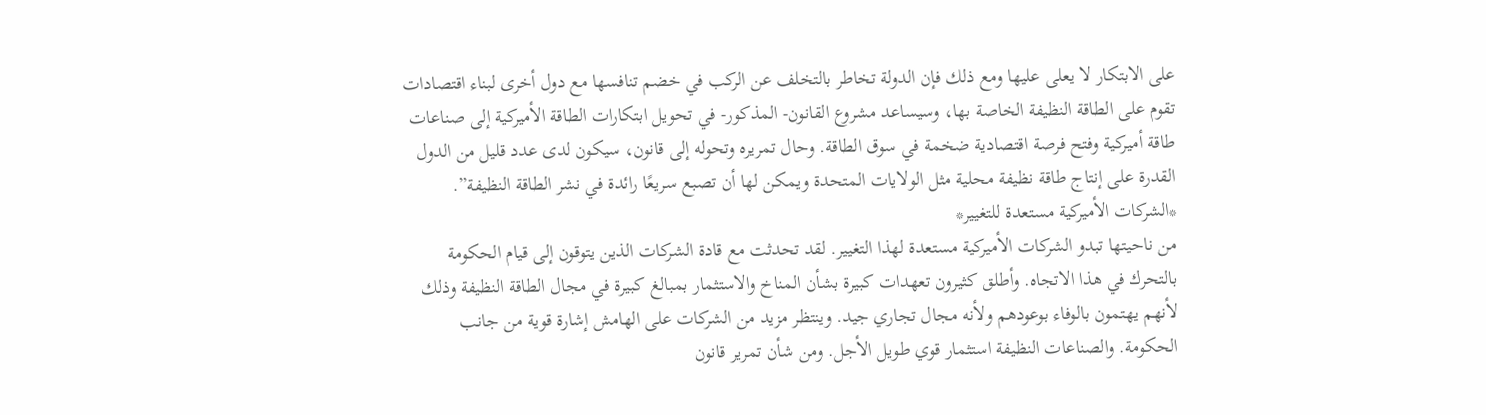على الابتكار لا يعلى عليها ومع ذلك فإن الدولة تخاطر بالتخلف عن الركب في خضم تنافسها مع دول أخرى لبناء اقتصادات تقوم على الطاقة النظيفة الخاصة بها، وسيساعد مشروع القانون- المذكور- في تحويل ابتكارات الطاقة الأميركية إلى صناعات طاقة أميركية وفتح فرصة اقتصادية ضخمة في سوق الطاقة. وحال تمريره وتحوله إلى قانون، سيكون لدى عدد قليل من الدول القدرة على إنتاج طاقة نظيفة محلية مثل الولايات المتحدة ويمكن لها أن تصبع سريعًا رائدة في نشر الطاقة النظيفة”.
*الشركات الأميركية مستعدة للتغيير*
من ناحيتها تبدو الشركات الأميركية مستعدة لهذا التغيير. لقد تحدثت مع قادة الشركات الذين يتوقون إلى قيام الحكومة بالتحرك في هذا الاتجاه. وأطلق كثيرون تعهدات كبيرة بشأن المناخ والاستثمار بمبالغ كبيرة في مجال الطاقة النظيفة وذلك لأنهم يهتمون بالوفاء بوعودهم ولأنه مجال تجاري جيد. وينتظر مزيد من الشركات على الهامش إشارة قوية من جانب الحكومة. والصناعات النظيفة استثمار قوي طويل الأجل. ومن شأن تمرير قانون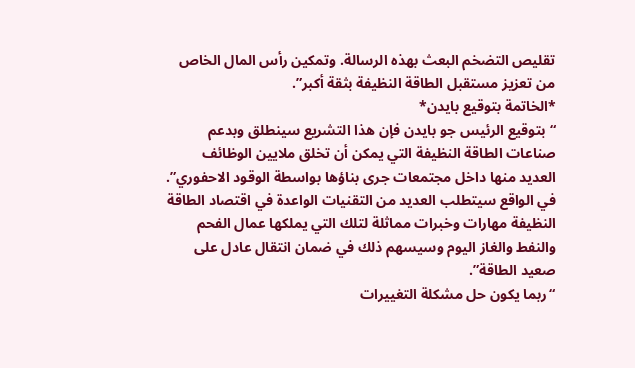تقليص التضخم البعث بهذه الرسالة. وتمكين رأس المال الخاص من تعزيز مستقبل الطاقة النظيفة بثقة أكبر”.
*الخاتمة بتوقيع بايدن*
“بتوقيع الرئيس جو بايدن فإن هذا التشريع سينطلق وبدعم صناعات الطاقة النظيفة التي يمكن أن تخلق ملايين الوظائف العديد منها داخل مجتمعات جرى بناؤها بواسطة الوقود الاحفوري”.
في الواقع سيتطلب العديد من التقنيات الواعدة في اقتصاد الطاقة النظيفة مهارات وخبرات مماثلة لتلك التي يملكها عمال الفحم والنفط والغاز اليوم وسيسهم ذلك في ضمان انتقال عادل على صعيد الطاقة”.
“ربما يكون حل مشكلة التغييرات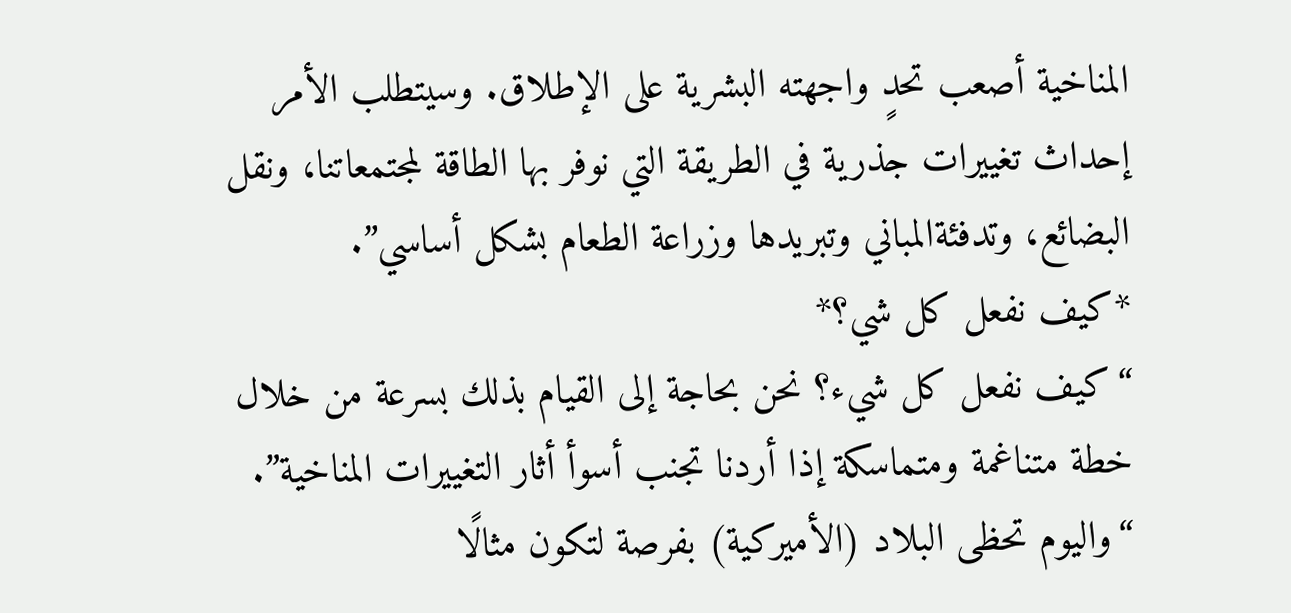المناخية أصعب تحدٍ واجهته البشرية على الإطلاق. وسيتطلب الأمر إحداث تغييرات جذرية في الطريقة التي نوفر بها الطاقة لمجتمعاتنا، ونقل البضائع، وتدفئةالمباني وتبريدها وزراعة الطعام بشكل أساسي”.
*كيف نفعل كل شي؟*
“كيف نفعل كل شيء؟ نحن بحاجة إلى القيام بذلك بسرعة من خلال خطة متناغمة ومتماسكة إذا أردنا تجنب أسوأ أثار التغييرات المناخية”.
“واليوم تحظى البلاد (الأميركية) بفرصة لتكون مثالًا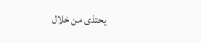يحتذى من خلال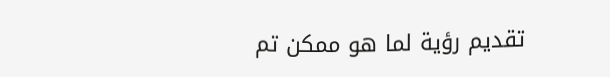تقديم رؤية لما هو ممكن تم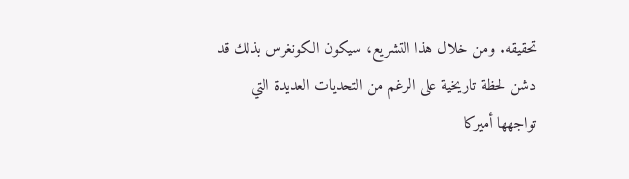تحقيقه. ومن خلال هذا التشريع، سيكون الكونغرس بذلك قد دشن لحظة تاريخية على الرغم من التحديات العديدة التي تواجهها أميركا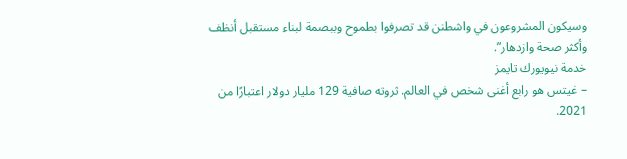وسيكون المشروعون في واشطنن قد تصرفوا بطموح وببصمة لبناء مستقبل أنظف وأكثر صحة وازدهار”.
خدمة نيويورك تايمز
– غيتس هو رابع أغنى شخص في العالم. ثروته صافية 129 مليار دولار اعتبارًا من 2021.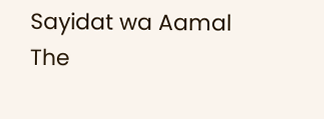Sayidat wa Aamal The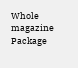Whole magazine Package